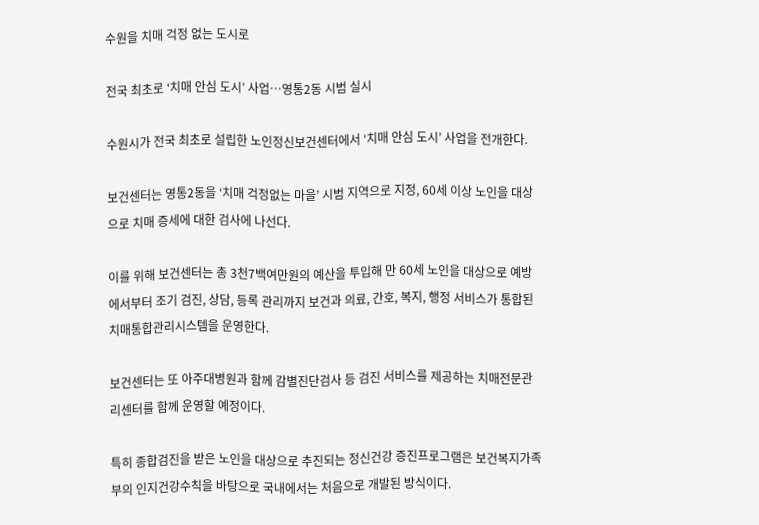수원을 치매 걱정 없는 도시로

전국 최초로 ‘치매 안심 도시’ 사업…영통2동 시범 실시

수원시가 전국 최초로 설립한 노인정신보건센터에서 ‘치매 안심 도시’ 사업을 전개한다.

보건센터는 영통2동을 ‘치매 걱정없는 마을’ 시범 지역으로 지정, 60세 이상 노인을 대상으로 치매 증세에 대한 검사에 나선다.

이를 위해 보건센터는 총 3천7백여만원의 예산을 투입해 만 60세 노인을 대상으로 예방에서부터 조기 검진, 상담, 등록 관리까지 보건과 의료, 간호, 복지, 행정 서비스가 통합된 치매통합관리시스템을 운영한다.

보건센터는 또 아주대병원과 함께 감별진단검사 등 검진 서비스를 제공하는 치매전문관리센터를 함께 운영할 예정이다.

특히 종합검진을 받은 노인을 대상으로 추진되는 정신건강 증진프로그램은 보건복지가족부의 인지건강수칙을 바탕으로 국내에서는 처음으로 개발된 방식이다.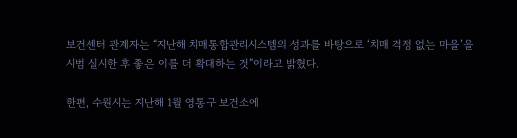보건센터 관계자는 “지난해 치매통합관리시스템의 성과를 바탕으로 ‘치매 걱정 없는 마을’을 시범 실시한 후 좋은 이를 더 확대하는 것”이라고 밝혔다.

한편, 수원시는 지난해 1월 영통구 보건소에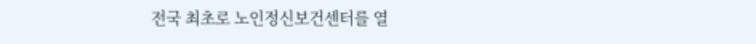전국 최초로 노인정신보건센터를 열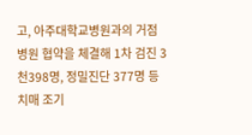고, 아주대학교병원과의 거점병원 협약을 체결해 1차 검진 3천398명, 정밀진단 377명 등 치매 조기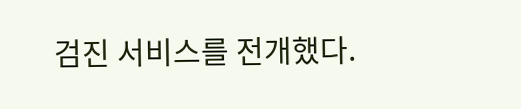검진 서비스를 전개했다.